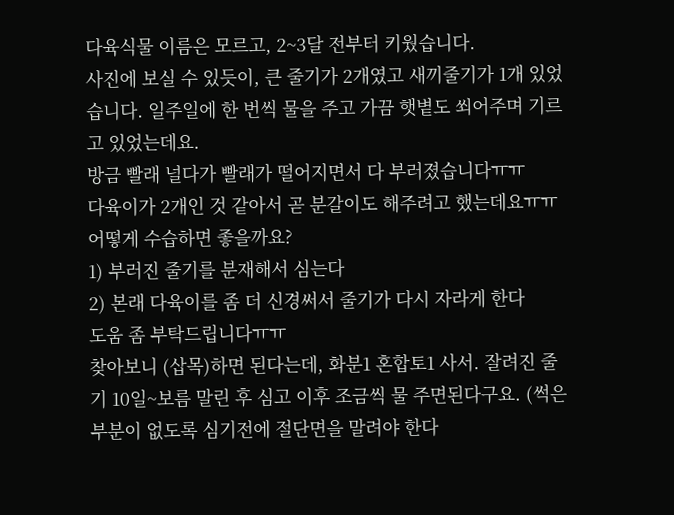다육식물 이름은 모르고, 2~3달 전부터 키웠습니다.
사진에 보실 수 있듯이, 큰 줄기가 2개였고 새끼줄기가 1개 있었습니다. 일주일에 한 번씩 물을 주고 가끔 햇볕도 쐬어주며 기르고 있었는데요.
방금 빨래 널다가 빨래가 떨어지면서 다 부러졌습니다ㅠㅠ
다육이가 2개인 것 같아서 곧 분갈이도 해주려고 했는데요ㅠㅠ
어떻게 수습하면 좋을까요?
1) 부러진 줄기를 분재해서 심는다
2) 본래 다육이를 좀 더 신경써서 줄기가 다시 자라게 한다
도움 좀 부탁드립니다ㅠㅠ
찾아보니 (삽목)하면 된다는데, 화분1 혼합토1 사서. 잘려진 줄기 10일~보름 말린 후 심고 이후 조금씩 물 주면된다구요. (썩은부분이 없도록 심기전에 절단면을 말려야 한다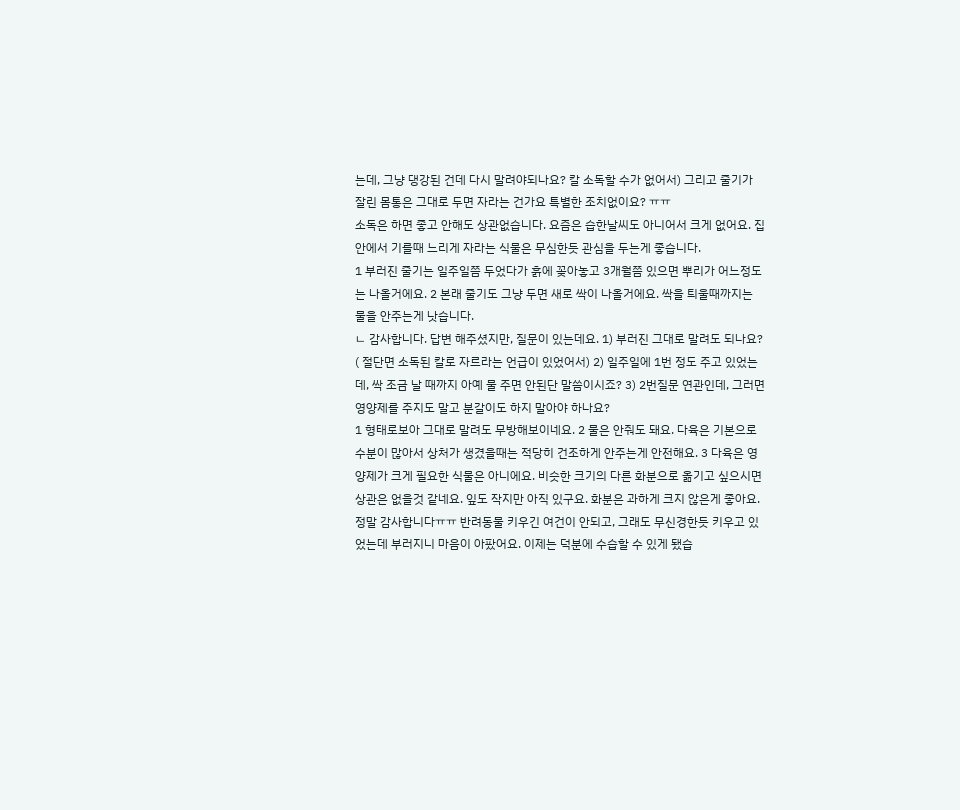는데, 그냥 댕강된 건데 다시 말려야되나요? 칼 소독할 수가 없어서) 그리고 줄기가 잘린 몸통은 그대로 두면 자라는 건가요 특별한 조치없이요? ㅠㅠ
소독은 하면 좋고 안해도 상관없습니다. 요즘은 습한날씨도 아니어서 크게 없어요. 집안에서 기를때 느리게 자라는 식물은 무심한듯 관심을 두는게 좋습니다.
1 부러진 줄기는 일주일쯤 두었다가 흙에 꽂아놓고 3개월쯤 있으면 뿌리가 어느정도는 나올거에요. 2 본래 줄기도 그냥 두면 새로 싹이 나올거에요. 싹을 틔울때까지는 물을 안주는게 낫습니다.
ㄴ 감사합니다. 답변 해주셨지만, 질문이 있는데요. 1) 부러진 그대로 말려도 되나요? ( 절단면 소독된 칼로 자르라는 언급이 있었어서) 2) 일주일에 1번 정도 주고 있었는데, 싹 조금 날 때까지 아예 물 주면 안된단 말씀이시죠? 3) 2번질문 연관인데, 그러면 영양제를 주지도 말고 분갈이도 하지 말아야 하나요?
1 형태로보아 그대로 말려도 무방해보이네요. 2 물은 안줘도 돼요. 다육은 기본으로 수분이 많아서 상처가 생겼을때는 적당히 건조하게 안주는게 안전해요. 3 다육은 영양제가 크게 필요한 식물은 아니에요. 비슷한 크기의 다른 화분으로 옮기고 싶으시면 상관은 없을것 같네요. 잎도 작지만 아직 있구요. 화분은 과하게 크지 않은게 좋아요.
정말 감사합니다ㅠㅠ 반려동물 키우긴 여건이 안되고, 그래도 무신경한듯 키우고 있었는데 부러지니 마음이 아팠어요. 이제는 덕분에 수습할 수 있게 됐습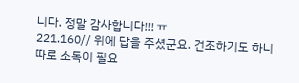니다. 정말 감사합니다!!! ㅠ
221.160// 위에 답을 주셨군요. 건조하기도 하니 따로 소독이 필요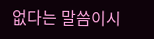없다는 말씀이시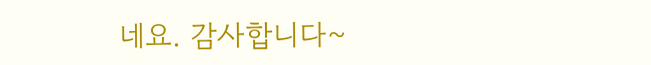네요. 감사합니다~